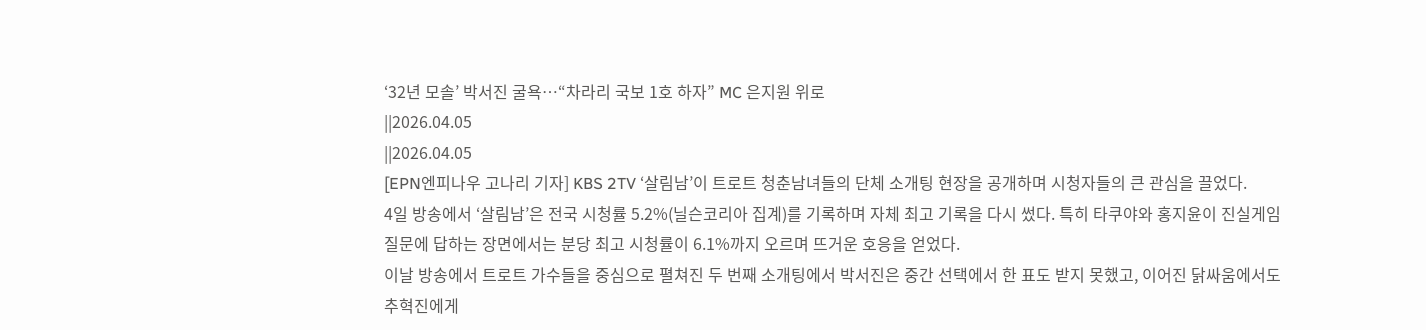‘32년 모솔’ 박서진 굴욕…“차라리 국보 1호 하자” MC 은지원 위로
||2026.04.05
||2026.04.05
[EPN엔피나우 고나리 기자] KBS 2TV ‘살림남’이 트로트 청춘남녀들의 단체 소개팅 현장을 공개하며 시청자들의 큰 관심을 끌었다.
4일 방송에서 ‘살림남’은 전국 시청률 5.2%(닐슨코리아 집계)를 기록하며 자체 최고 기록을 다시 썼다. 특히 타쿠야와 홍지윤이 진실게임 질문에 답하는 장면에서는 분당 최고 시청률이 6.1%까지 오르며 뜨거운 호응을 얻었다.
이날 방송에서 트로트 가수들을 중심으로 펼쳐진 두 번째 소개팅에서 박서진은 중간 선택에서 한 표도 받지 못했고, 이어진 닭싸움에서도 추혁진에게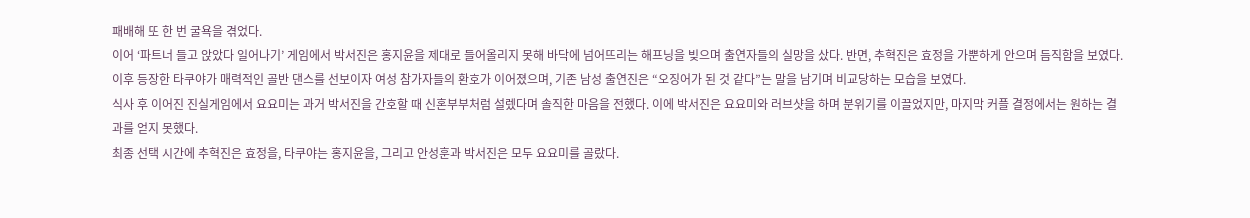패배해 또 한 번 굴욕을 겪었다.
이어 ‘파트너 들고 앉았다 일어나기’ 게임에서 박서진은 홍지윤을 제대로 들어올리지 못해 바닥에 넘어뜨리는 해프닝을 빚으며 출연자들의 실망을 샀다. 반면, 추혁진은 효정을 가뿐하게 안으며 듬직함을 보였다.
이후 등장한 타쿠야가 매력적인 골반 댄스를 선보이자 여성 참가자들의 환호가 이어졌으며, 기존 남성 출연진은 “오징어가 된 것 같다”는 말을 남기며 비교당하는 모습을 보였다.
식사 후 이어진 진실게임에서 요요미는 과거 박서진을 간호할 때 신혼부부처럼 설렜다며 솔직한 마음을 전했다. 이에 박서진은 요요미와 러브샷을 하며 분위기를 이끌었지만, 마지막 커플 결정에서는 원하는 결과를 얻지 못했다.
최종 선택 시간에 추혁진은 효정을, 타쿠야는 홍지윤을, 그리고 안성훈과 박서진은 모두 요요미를 골랐다.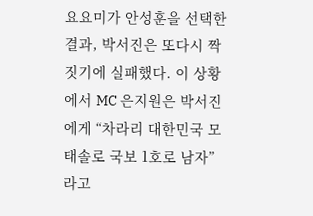요요미가 안성훈을 선택한 결과, 박서진은 또다시 짝짓기에 실패했다. 이 상황에서 MC 은지원은 박서진에게 “차라리 대한민국 모태솔로 국보 1호로 남자”라고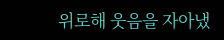위로해 웃음을 자아냈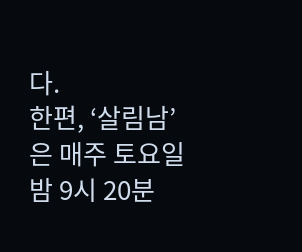다.
한편, ‘살림남’은 매주 토요일 밤 9시 20분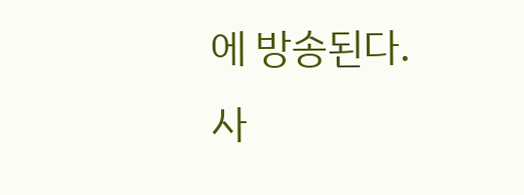에 방송된다.
사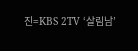진=KBS 2TV ‘살림남’